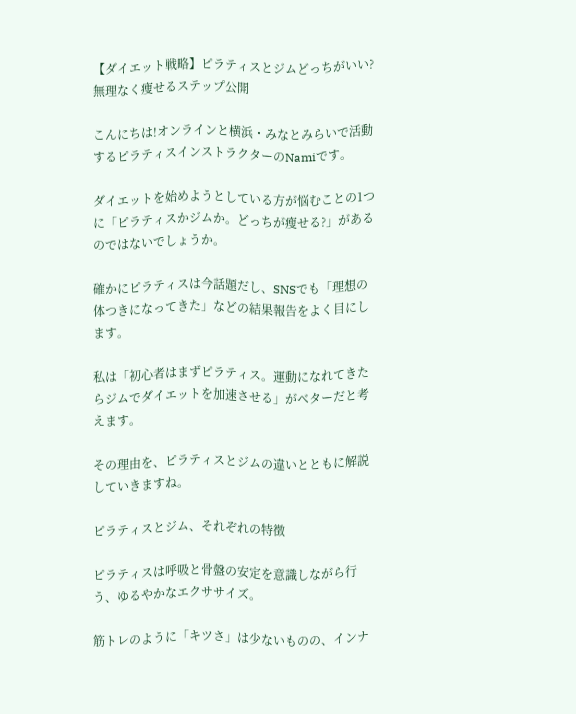【ダイエット戦略】ピラティスとジムどっちがいい?無理なく痩せるステップ公開

こんにちは!オンラインと横浜・みなとみらいで活動するピラティスインストラクターのNamiです。

ダイエットを始めようとしている方が悩むことの1つに「ピラティスかジムか。どっちが瘦せる?」があるのではないでしょうか。

確かにピラティスは今話題だし、SNSでも「理想の体つきになってきた」などの結果報告をよく目にします。

私は「初心者はまずピラティス。運動になれてきたらジムでダイエットを加速させる」がベターだと考えます。

その理由を、ピラティスとジムの違いとともに解説していきますね。

ピラティスとジム、それぞれの特徴

ピラティスは呼吸と骨盤の安定を意識しながら行う、ゆるやかなエクササイズ。

筋トレのように「キツさ」は少ないものの、インナ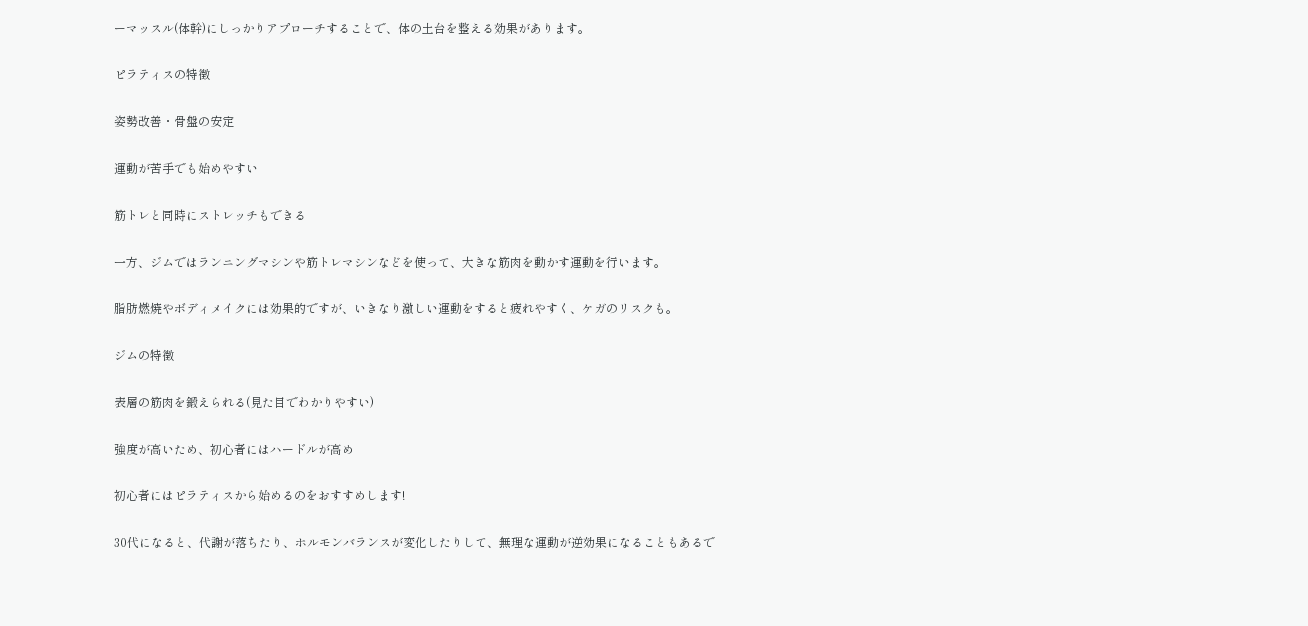ーマッスル(体幹)にしっかりアプローチすることで、体の土台を整える効果があります。

ピラティスの特徴

姿勢改善・骨盤の安定

運動が苦手でも始めやすい

筋トレと同時にストレッチもできる

一方、ジムではランニングマシンや筋トレマシンなどを使って、大きな筋肉を動かす運動を行います。

脂肪燃焼やボディメイクには効果的ですが、いきなり激しい運動をすると疲れやすく、ケガのリスクも。

ジムの特徴

表層の筋肉を鍛えられる(見た目でわかりやすい)

強度が高いため、初心者にはハードルが高め

初心者にはピラティスから始めるのをおすすめします!

30代になると、代謝が落ちたり、ホルモンバランスが変化したりして、無理な運動が逆効果になることもあるで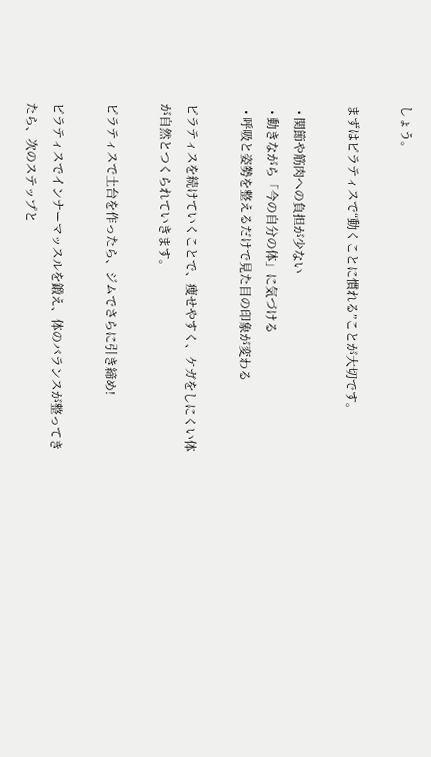しょう。

まずはピラティスで“動くことに慣れる”ことが大切です。

  • 関節や筋肉への負担が少ない
  • 動きながら「今の自分の体」に気づける
  • 呼吸と姿勢を整えるだけで見た目の印象が変わる

ピラティスを続けていくことで、痩せやすく、ケガをしにくい体が自然とつくられていきます。

ピラティスで土台を作ったら、ジムでさらに引き締め!

ピラティスでインナーマッスルを鍛え、体のバランスが整ってきたら、次のステップと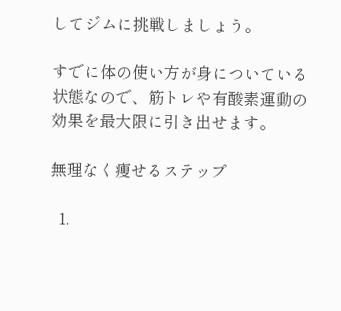してジムに挑戦しましょう。

すでに体の使い方が身についている状態なので、筋トレや有酸素運動の効果を最大限に引き出せます。

無理なく痩せるステップ

  1.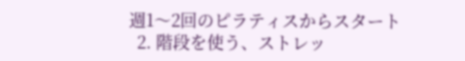週1〜2回のピラティスからスタート
  2. 階段を使う、ストレッ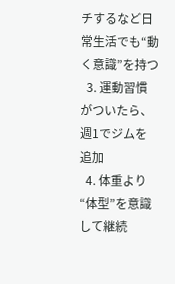チするなど日常生活でも“動く意識”を持つ
  3. 運動習慣がついたら、週1でジムを追加
  4. 体重より“体型”を意識して継続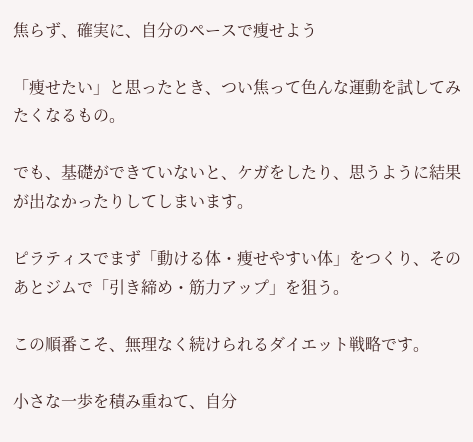焦らず、確実に、自分のペースで痩せよう

「痩せたい」と思ったとき、つい焦って色んな運動を試してみたくなるもの。

でも、基礎ができていないと、ケガをしたり、思うように結果が出なかったりしてしまいます。

ピラティスでまず「動ける体・痩せやすい体」をつくり、そのあとジムで「引き締め・筋力アップ」を狙う。

この順番こそ、無理なく続けられるダイエット戦略です。

小さな一歩を積み重ねて、自分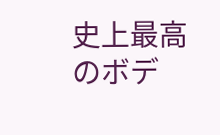史上最高のボデ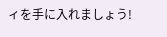ィを手に入れましょう!